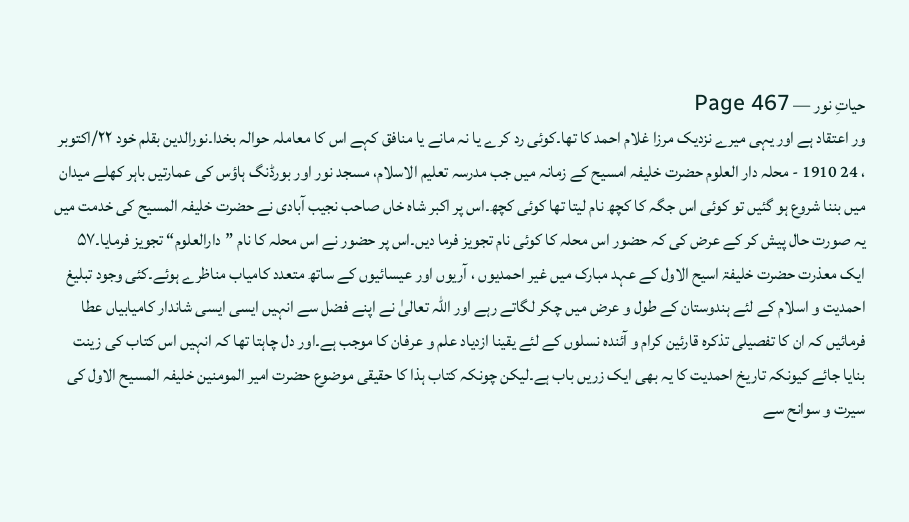حیاتِ نور — Page 467
ور اعتقاد ہے اور یہی میرے نزدیک مرزا غلام احمد کا تھا۔کوئی رد کرے یا نہ مانے یا منافق کہے اس کا معاملہ حوالہ بخدا۔نورالدین بقلم خود ۲۲/اکتوبر ، 24 1910 - محلہ دار العلوم حضرت خلیفہ امسیح کے زمانہ میں جب مدرسہ تعلیم الاسلام، مسجد نور اور بورڈنگ ہاؤس کی عمارتیں باہر کھلے میدان میں بننا شروع ہو گئیں تو کوئی اس جگہ کا کچھ نام لیتا تھا کوئی کچھ۔اس پر اکبر شاہ خاں صاحب نجیب آبادی نے حضرت خلیفہ المسیح کی خدمت میں یہ صورت حال پیش کر کے عرض کی کہ حضور اس محلہ کا کوئی نام تجویز فرما دیں۔اس پر حضور نے اس محلہ کا نام ”دارالعلوم“ تجویز فرمایا۔۵۷ ایک معذرت حضرت خلیفۃ اسیح الاول کے عہد مبارک میں غیر احمدیوں ، آریوں اور عیسائیوں کے ساتھ متعدد کامیاب مناظرے ہوئے۔کئی وجود تبلیغ احمدیت و اسلام کے لئے ہندوستان کے طول و عرض میں چکر لگاتے رہے اور اللہ تعالیٰ نے اپنے فضل سے انہیں ایسی ایسی شاندار کامیابیاں عطا فرمائیں کہ ان کا تفصیلی تذکرہ قارئین کرام و آئندہ نسلوں کے لئے یقینا ازدیاد علم و عرفان کا موجب ہے۔اور دل چاہتا تھا کہ انہیں اس کتاب کی زینت بنایا جائے کیونکہ تاریخ احمدیت کا یہ بھی ایک زریں باب ہے۔لیکن چونکہ کتاب ہذا کا حقیقی موضوع حضرت امیر المومنین خلیفہ المسیح الاول کی سیرت و سوانح سے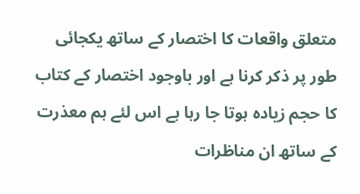متعلق واقعات کا اختصار کے ساتھ یکجائی طور پر ذکر کرنا ہے اور باوجود اختصار کے کتاب کا حجم زیادہ ہوتا جا رہا ہے اس لئے ہم معذرت کے ساتھ ان مناظرات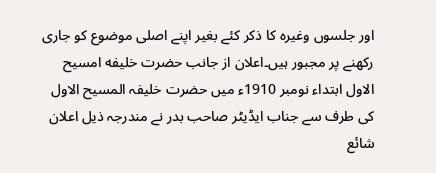اور جلسوں وغیرہ کا ذکر کئے بغیر اپنے اصلی موضوع کو جاری رکھنے پر مجبور ہیں۔اعلان از جانب حضرت خلیفه امسیح الاول ابتداء نومبر 1910ء میں حضرت خلیفہ المسیح الاول کی طرف سے جناب ایڈیٹر صاحب بدر نے مندرجہ ذیل اعلان شائع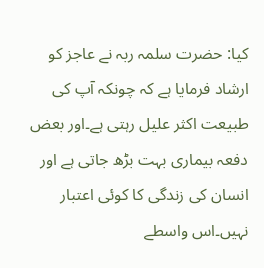کیا: حضرت سلمہ ربہ نے عاجز کو ارشاد فرمایا ہے کہ چونکہ آپ کی طبیعت اکثر علیل رہتی ہے۔اور بعض دفعہ بیماری بہت بڑھ جاتی ہے اور انسان کی زندگی کا کوئی اعتبار نہیں۔اس واسطے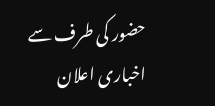حضور کی طرف سے اخباری اعلان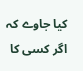کیا جاوے کہ اگر کسی کا